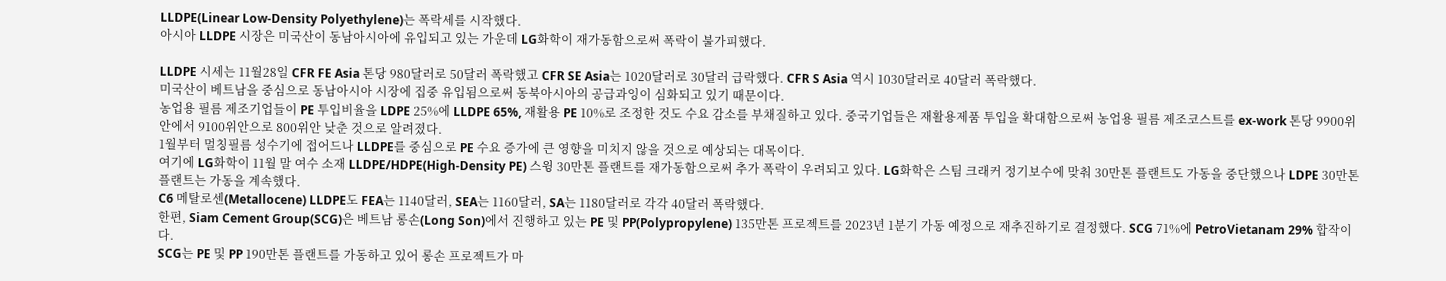LLDPE(Linear Low-Density Polyethylene)는 폭락세를 시작했다.
아시아 LLDPE 시장은 미국산이 동남아시아에 유입되고 있는 가운데 LG화학이 재가동함으로써 폭락이 불가피했다.

LLDPE 시세는 11월28일 CFR FE Asia 톤당 980달러로 50달러 폭락했고 CFR SE Asia는 1020달러로 30달러 급락했다. CFR S Asia 역시 1030달러로 40달러 폭락했다.
미국산이 베트남을 중심으로 동남아시아 시장에 집중 유입됨으로써 동북아시아의 공급과잉이 심화되고 있기 때문이다.
농업용 필름 제조기업들이 PE 투입비율을 LDPE 25%에 LLDPE 65%, 재활용 PE 10%로 조정한 것도 수요 감소를 부채질하고 있다. 중국기업들은 재활용제품 투입을 확대함으로써 농업용 필름 제조코스트를 ex-work 톤당 9900위안에서 9100위안으로 800위안 낮춘 것으로 알려졌다.
1월부터 멀칭필름 성수기에 접어드나 LLDPE를 중심으로 PE 수요 증가에 큰 영향을 미치지 않을 것으로 예상되는 대목이다.
여기에 LG화학이 11월 말 여수 소재 LLDPE/HDPE(High-Density PE) 스윙 30만톤 플랜트를 재가동함으로써 추가 폭락이 우려되고 있다. LG화학은 스팀 크래커 정기보수에 맞춰 30만톤 플랜트도 가동을 중단했으나 LDPE 30만톤 플랜트는 가동을 계속했다.
C6 메탈로센(Metallocene) LLDPE도 FEA는 1140달러, SEA는 1160달러, SA는 1180달러로 각각 40달러 폭락했다.
한편, Siam Cement Group(SCG)은 베트남 롱손(Long Son)에서 진행하고 있는 PE 및 PP(Polypropylene) 135만톤 프로젝트를 2023년 1분기 가동 예정으로 재추진하기로 결정했다. SCG 71%에 PetroVietanam 29% 합작이다.
SCG는 PE 및 PP 190만톤 플랜트를 가동하고 있어 롱손 프로젝트가 마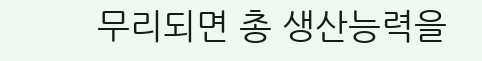무리되면 총 생산능력을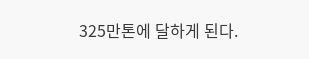325만톤에 달하게 된다.